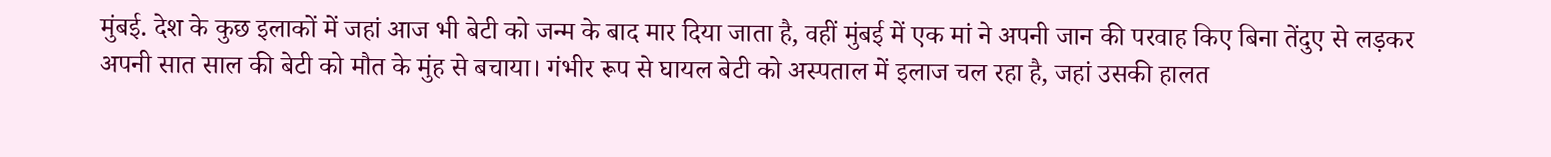मुंबई. देश के कुछ इलाकों में जहां आज भी बेटी को जन्म के बाद मार दिया जाता है, वहीं मुंबई में एक मां ने अपनी जान की परवाह किए बिना तेंदुए से लड़कर
अपनी सात साल की बेटी को मौत के मुंह से बचाया। गंभीर रूप से घायल बेटी को अस्पताल में इलाज चल रहा है, जहां उसकी हालत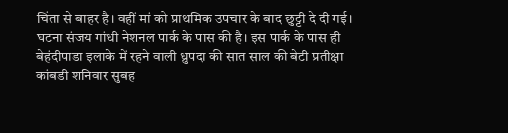चिंता से बाहर है। वहीं मां को प्राथमिक उपचार के बाद छुट्टी दे दी गई।
घटना संजय गांधी नेशनल पार्क के पास की है। इस पार्क के पास ही बेहंदीपाडा इलाके में रहने वाली ध्रुपदा की सात साल की बेटी प्रतीक्षा कांबडी शनिवार सुबह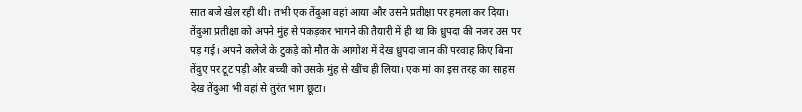सात बजे खेल रही थी। तभी एक तेंदुआ वहां आया और उसने प्रतीक्षा पर हमला कर दिया। तेंदुआ प्रतीक्षा को अपने मुंह से पकड़कर भागने की तैयारी में ही था कि ध्रुपदा की नजर उस पर पड़ गई। अपने कलेजे के टुकड़े को मौत के आगोश में देख ध्रुपदा जान की परवाह किए बिना तेंदुए पर टूट पड़ी और बच्ची को उसके मुंह से खींच ही लिया। एक मां का इस तरह का साहस देख तेंदुआ भी वहां से तुरंत भाग छूटा।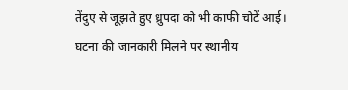तेंदुए से जूझते हुए ध्रुपदा को भी काफी चोटें आई। घटना की जानकारी मिलने पर स्थानीय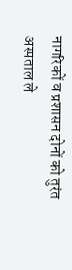नागरिकों व प्रशासन दोनों को तुरंत अस्पताल ले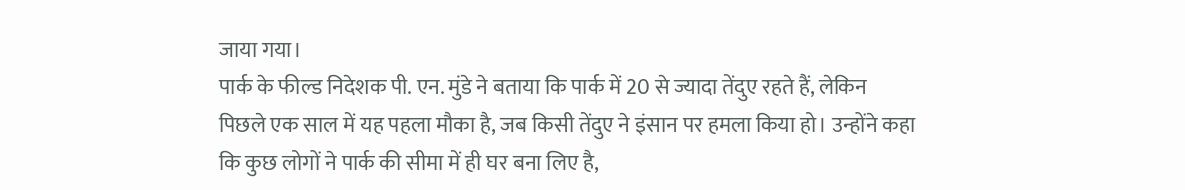जाया गया।
पार्क के फील्ड निदेशक पी. एन. मुंडे ने बताया कि पार्क में 20 से ज्यादा तेंदुए रहते हैं, लेकिन पिछले एक साल में यह पहला मौका है, जब किसी तेंदुए ने इंसान पर हमला किया हो। उन्होंने कहा कि कुछ लोगों ने पार्क की सीमा में ही घर बना लिए है,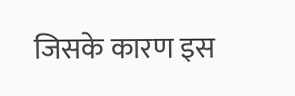जिसके कारण इस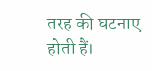तरह की घटनाए होती हैं।